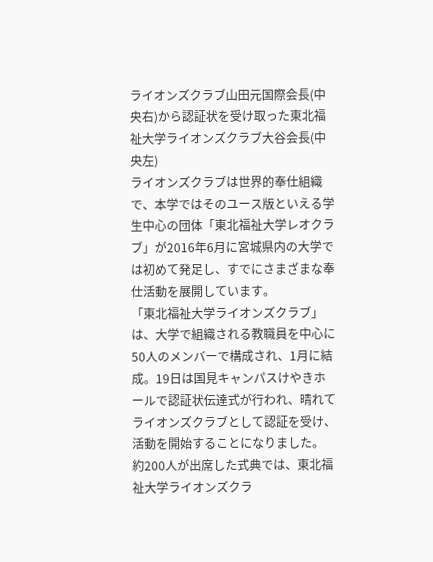ライオンズクラブ山田元国際会長(中央右)から認証状を受け取った東北福祉大学ライオンズクラブ大谷会長(中央左)
ライオンズクラブは世界的奉仕組織で、本学ではそのユース版といえる学生中心の団体「東北福祉大学レオクラブ」が2016年6月に宮城県内の大学では初めて発足し、すでにさまざまな奉仕活動を展開しています。
「東北福祉大学ライオンズクラブ」は、大学で組織される教職員を中心に50人のメンバーで構成され、1月に結成。19日は国見キャンパスけやきホールで認証状伝達式が行われ、晴れてライオンズクラブとして認証を受け、活動を開始することになりました。
約200人が出席した式典では、東北福祉大学ライオンズクラ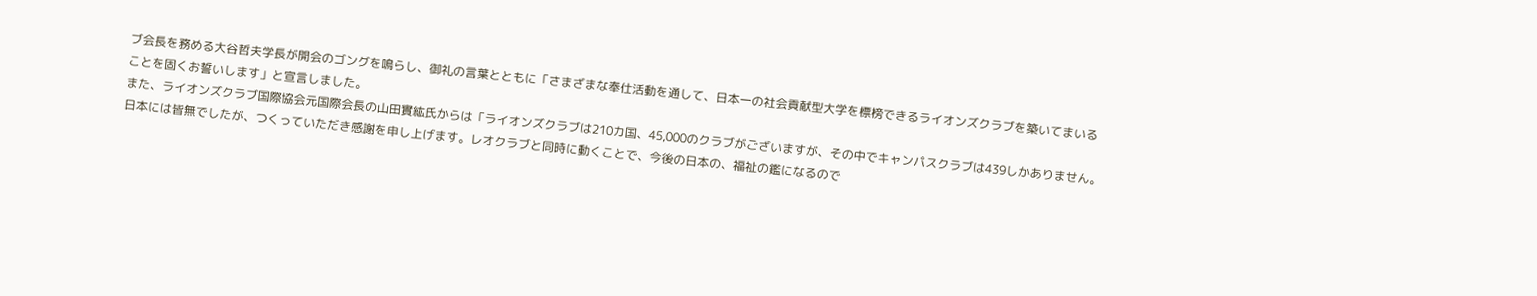ブ会長を務める大谷哲夫学長が開会のゴングを鳴らし、御礼の言葉とともに「さまざまな奉仕活動を通して、日本一の社会貢献型大学を標榜できるライオンズクラブを築いてまいることを固くお誓いします」と宣言しました。
また、ライオンズクラブ国際協会元国際会長の山田實紘氏からは「ライオンズクラブは210カ国、45,000のクラブがございますが、その中でキャンパスクラブは439しかありません。日本には皆無でしたが、つくっていただき感謝を申し上げます。レオクラブと同時に動くことで、今後の日本の、福祉の鑑になるので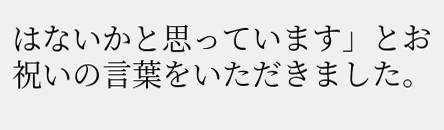はないかと思っています」とお祝いの言葉をいただきました。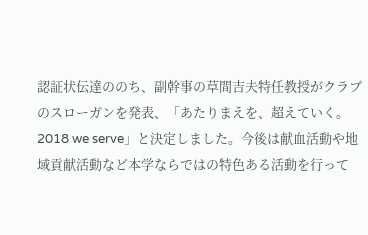認証状伝達ののち、副幹事の草間吉夫特任教授がクラブのスローガンを発表、「あたりまえを、超えていく。2018 we serve」と決定しました。今後は献血活動や地域貢献活動など本学ならではの特色ある活動を行って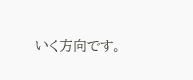いく方向です。